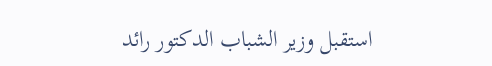استقبل وزير الشباب الدكتور رائد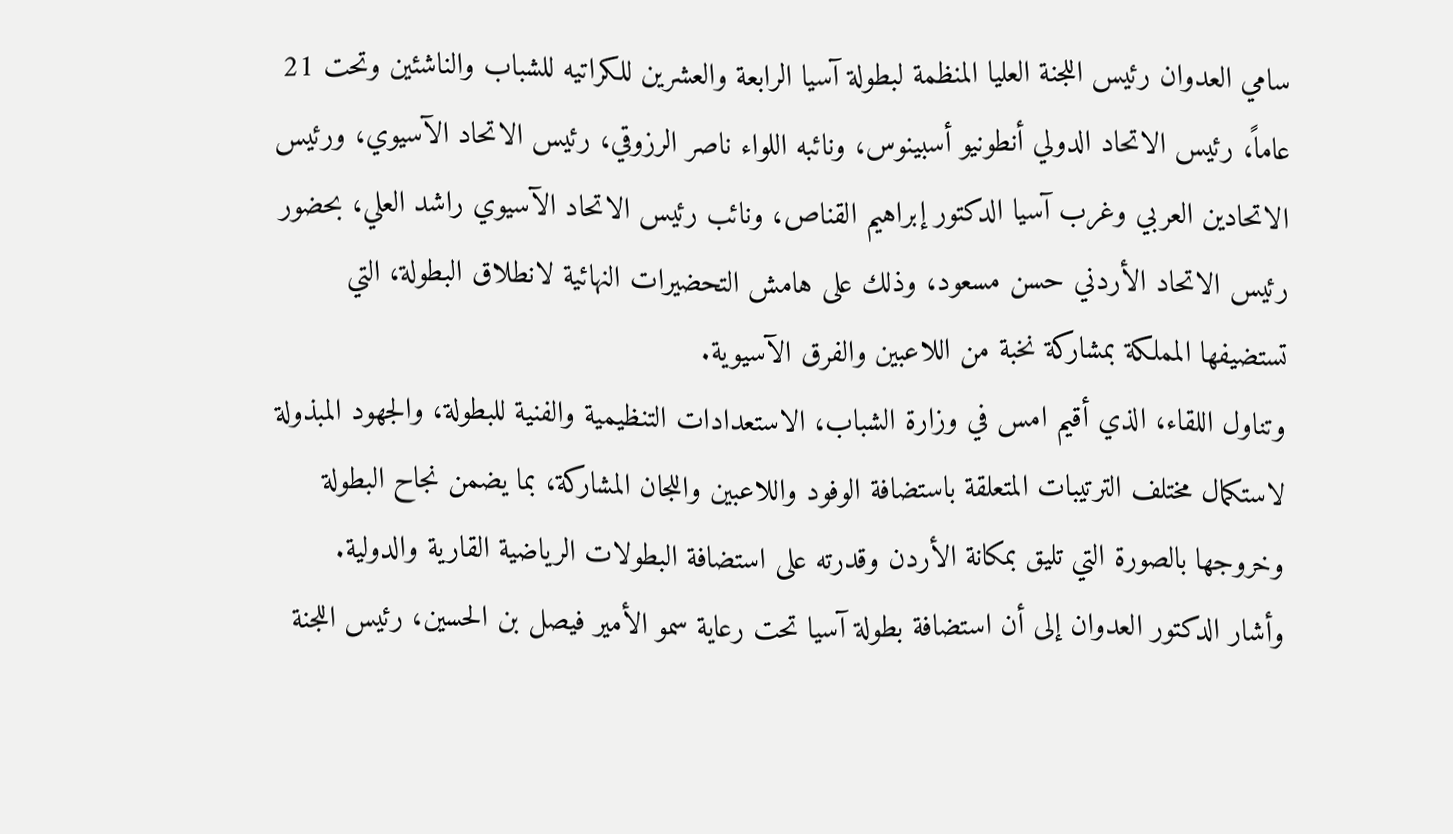سامي العدوان رئيس اللجنة العليا المنظمة لبطولة آسيا الرابعة والعشرين للكراتيه للشباب والناشئين وتحت 21 عاماً، رئيس الاتحاد الدولي أنطونيو أسبينوس، ونائبه اللواء ناصر الرزوقي، رئيس الاتحاد الآسيوي، ورئيس الاتحادين العربي وغرب آسيا الدكتور إبراهيم القناص، ونائب رئيس الاتحاد الآسيوي راشد العلي، بحضور رئيس الاتحاد الأردني حسن مسعود، وذلك على هامش التحضيرات النهائية لانطلاق البطولة، التي تستضيفها المملكة بمشاركة نخبة من اللاعبين والفرق الآسيوية.
وتناول اللقاء، الذي أقيم امس في وزارة الشباب، الاستعدادات التنظيمية والفنية للبطولة، والجهود المبذولة لاستكمال مختلف الترتيبات المتعلقة باستضافة الوفود واللاعبين واللجان المشاركة، بما يضمن نجاح البطولة وخروجها بالصورة التي تليق بمكانة الأردن وقدرته على استضافة البطولات الرياضية القارية والدولية.
وأشار الدكتور العدوان إلى أن استضافة بطولة آسيا تحت رعاية سمو الأمير فيصل بن الحسين، رئيس اللجنة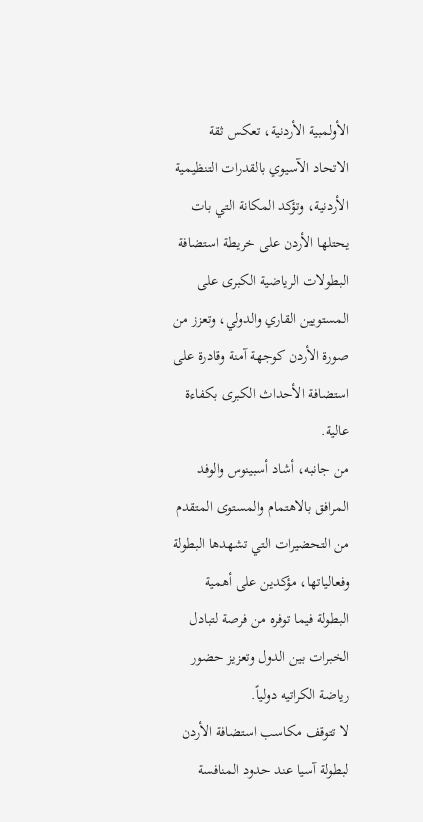الأولمبية الأردنية، تعكس ثقة الاتحاد الآسيوي بالقدرات التنظيمية الأردنية، وتؤكد المكانة التي بات يحتلها الأردن على خريطة استضافة البطولات الرياضية الكبرى على المستويين القاري والدولي، وتعزز من صورة الأردن كوجهة آمنة وقادرة على استضافة الأحداث الكبرى بكفاءة عالية.
من جانبه، أشاد أسبينوس والوفد المرافق بالاهتمام والمستوى المتقدم من التحضيرات التي تشهدها البطولة وفعالياتها، مؤكدين على أهمية البطولة فيما توفره من فرصة لتبادل الخبرات بين الدول وتعزيز حضور رياضة الكراتيه دولياً.
لا تتوقف مكاسب استضافة الأردن لبطولة آسيا عند حدود المنافسة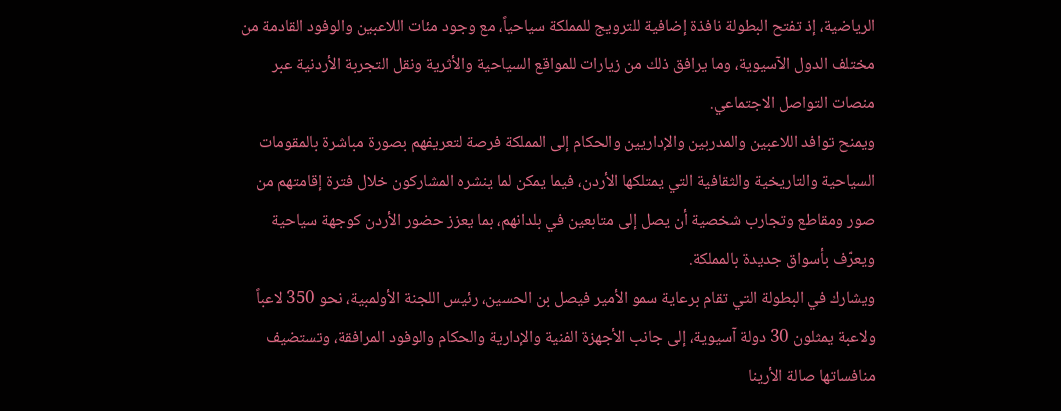الرياضية، إذ تفتح البطولة نافذة إضافية للترويج للمملكة سياحياً، مع وجود مئات اللاعبين والوفود القادمة من مختلف الدول الآسيوية، وما يرافق ذلك من زيارات للمواقع السياحية والأثرية ونقل التجربة الأردنية عبر منصات التواصل الاجتماعي.
ويمنح توافد اللاعبين والمدربين والإداريين والحكام إلى المملكة فرصة لتعريفهم بصورة مباشرة بالمقومات السياحية والتاريخية والثقافية التي يمتلكها الأردن، فيما يمكن لما ينشره المشاركون خلال فترة إقامتهم من صور ومقاطع وتجارب شخصية أن يصل إلى متابعين في بلدانهم، بما يعزز حضور الأردن كوجهة سياحية ويعرّف بأسواق جديدة بالمملكة.
ويشارك في البطولة التي تقام برعاية سمو الأمير فيصل بن الحسين، رئيس اللجنة الأولمبية، نحو 350 لاعباً ولاعبة يمثلون 30 دولة آسيوية، إلى جانب الأجهزة الفنية والإدارية والحكام والوفود المرافقة، وتستضيف منافساتها صالة الأرينا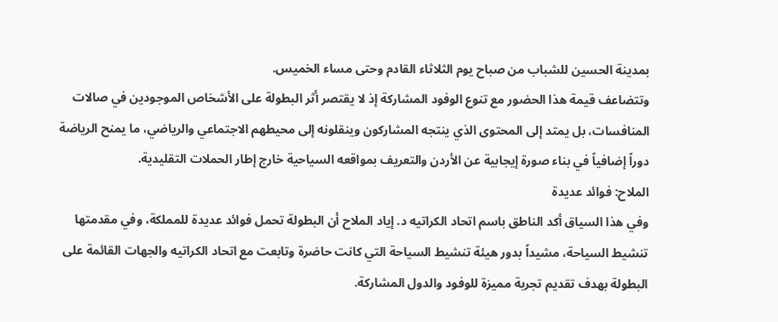بمدينة الحسين للشباب من صباح يوم الثلاثاء القادم وحتى مساء الخميس.
وتتضاعف قيمة هذا الحضور مع تنوع الوفود المشاركة إذ لا يقتصر أثر البطولة على الأشخاص الموجودين في صالات المنافسات، بل يمتد إلى المحتوى الذي ينتجه المشاركون وينقلونه إلى محيطهم الاجتماعي والرياضي، ما يمنح الرياضة دوراً إضافياً في بناء صورة إيجابية عن الأردن والتعريف بمواقعه السياحية خارج إطار الحملات التقليدية.
الملاح: فوائد عديدة
وفي هذا السياق أكد الناطق باسم اتحاد الكراتيه د. إياد الملاح أن البطولة تحمل فوائد عديدة للمملكة، وفي مقدمتها تنشيط السياحة، مشيداً بدور هيئة تنشيط السياحة التي كانت حاضرة وتابعت مع اتحاد الكراتيه والجهات القائمة على البطولة بهدف تقديم تجربة مميزة للوفود والدول المشاركة.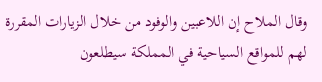وقال الملاح إن اللاعبين والوفود من خلال الزيارات المقررة لهم للمواقع السياحية في المملكة سيطلعون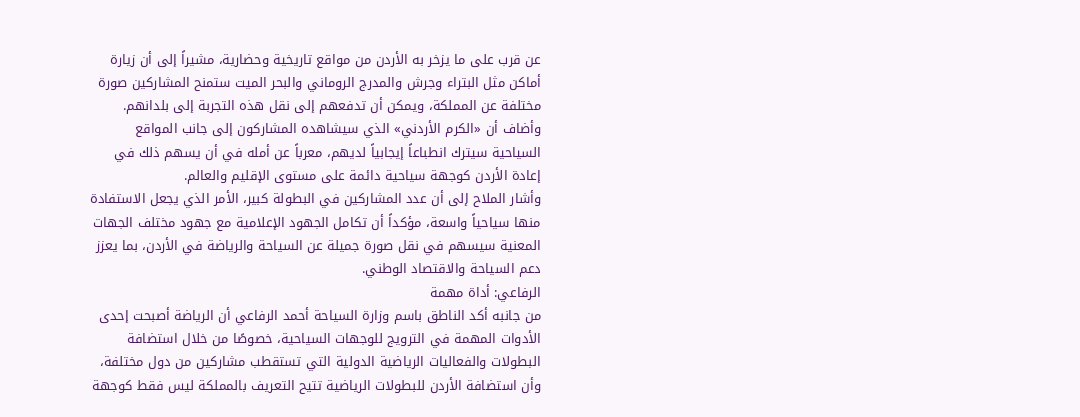عن قرب على ما يزخر به الأردن من مواقع تاريخية وحضارية، مشيراً إلى أن زيارة أماكن مثل البتراء وجرش والمدرج الروماني والبحر الميت ستمنح المشاركين صورة مختلفة عن المملكة، ويمكن أن تدفعهم إلى نقل هذه التجربة إلى بلدانهم.
وأضاف أن «الكرم الأردني» الذي سيشاهده المشاركون إلى جانب المواقع السياحية سيترك انطباعاً إيجابياً لديهم، معرباً عن أمله في أن يسهم ذلك في إعادة الأردن كوجهة سياحية دائمة على مستوى الإقليم والعالم.
وأشار الملاح إلى أن عدد المشاركين في البطولة كبير، الأمر الذي يجعل الاستفادة منها سياحياً واسعة، مؤكداً أن تكامل الجهود الإعلامية مع جهود مختلف الجهات المعنية سيسهم في نقل صورة جميلة عن السياحة والرياضة في الأردن، بما يعزز دعم السياحة والاقتصاد الوطني.
الرفاعي: أداة مهمة
من جانبه أكد الناطق باسم وزارة السياحة أحمد الرفاعي أن الرياضة أصبحت إحدى الأدوات المهمة في الترويج للوجهات السياحية، خصوصًا من خلال استضافة البطولات والفعاليات الرياضية الدولية التي تستقطب مشاركين من دول مختلفة، وأن استضافة الأردن للبطولات الرياضية تتيح التعريف بالمملكة ليس فقط كوجهة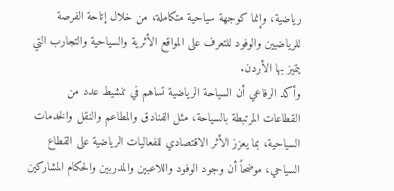رياضية، وإنما كوجهة سياحية متكاملة، من خلال إتاحة الفرصة للرياضيين والوفود للتعرف على المواقع الأثرية والسياحية والتجارب التي يتميز بها الأردن.
وأكد الرفاعي أن السياحة الرياضية تساهم في تنشيط عدد من القطاعات المرتبطة بالسياحة، مثل الفنادق والمطاعم والنقل والخدمات السياحية، بما يعزز الأثر الاقتصادي للفعاليات الرياضية على القطاع السياحي، موضحاً أن وجود الوفود واللاعبين والمدربين والحكام المشاركين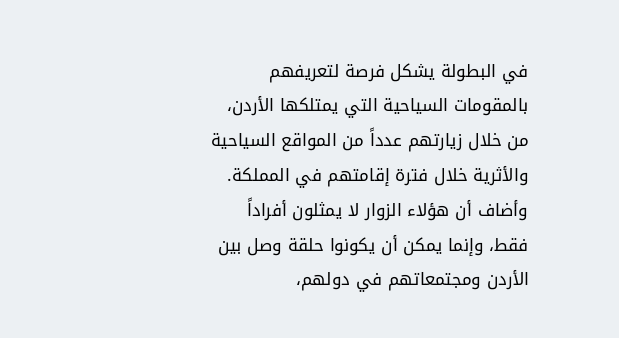في البطولة يشكل فرصة لتعريفهم بالمقومات السياحية التي يمتلكها الأردن، من خلال زيارتهم عدداً من المواقع السياحية والأثرية خلال فترة إقامتهم في المملكة.
وأضاف أن هؤلاء الزوار لا يمثلون أفراداً فقط، وإنما يمكن أن يكونوا حلقة وصل بين الأردن ومجتمعاتهم في دولهم،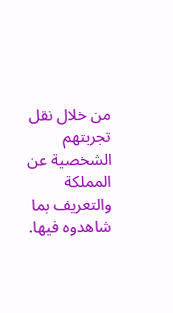من خلال نقل تجربتهم الشخصية عن المملكة والتعريف بما شاهدوه فيها.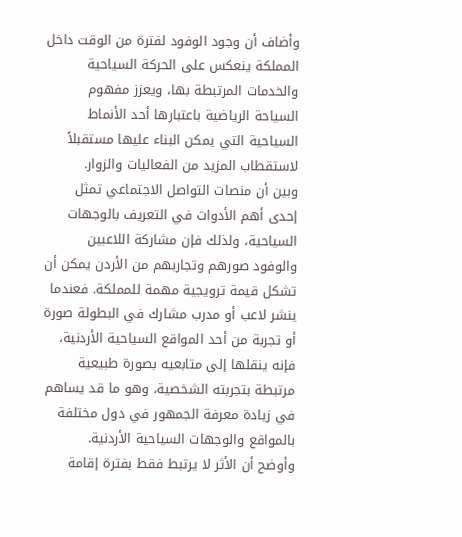وأضاف أن وجود الوفود لفترة من الوقت داخل المملكة ينعكس على الحركة السياحية والخدمات المرتبطة بها، ويعزز مفهوم السياحة الرياضية باعتبارها أحد الأنماط السياحية التي يمكن البناء عليها مستقبلاً لاستقطاب المزيد من الفعاليات والزوار.
وبين أن منصات التواصل الاجتماعي تمثل إحدى أهم الأدوات في التعريف بالوجهات السياحية، ولذلك فإن مشاركة اللاعبين والوفود صورهم وتجاربهم من الأردن يمكن أن تشكل قيمة ترويجية مهمة للمملكة. فعندما ينشر لاعب أو مدرب مشارك في البطولة صورة أو تجربة من أحد المواقع السياحية الأردنية، فإنه ينقلها إلى متابعيه بصورة طبيعية مرتبطة بتجربته الشخصية، وهو ما قد يساهم في زيادة معرفة الجمهور في دول مختلفة بالمواقع والوجهات السياحية الأردنية.
وأوضح أن الأثر لا يرتبط فقط بفترة إقامة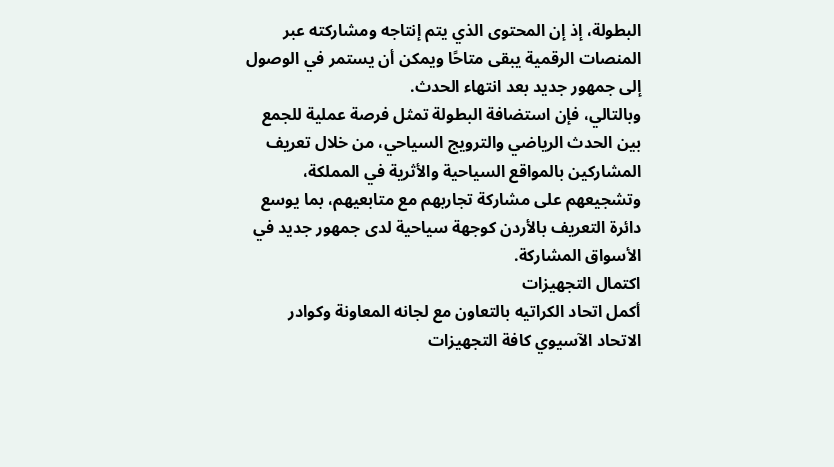البطولة، إذ إن المحتوى الذي يتم إنتاجه ومشاركته عبر المنصات الرقمية يبقى متاحًا ويمكن أن يستمر في الوصول إلى جمهور جديد بعد انتهاء الحدث.
وبالتالي، فإن استضافة البطولة تمثل فرصة عملية للجمع بين الحدث الرياضي والترويج السياحي، من خلال تعريف المشاركين بالمواقع السياحية والأثرية في المملكة، وتشجيعهم على مشاركة تجاربهم مع متابعيهم، بما يوسع دائرة التعريف بالأردن كوجهة سياحية لدى جمهور جديد في الأسواق المشاركة.
اكتمال التجهيزات
أكمل اتحاد الكراتيه بالتعاون مع لجانه المعاونة وكوادر الاتحاد الآسيوي كافة التجهيزات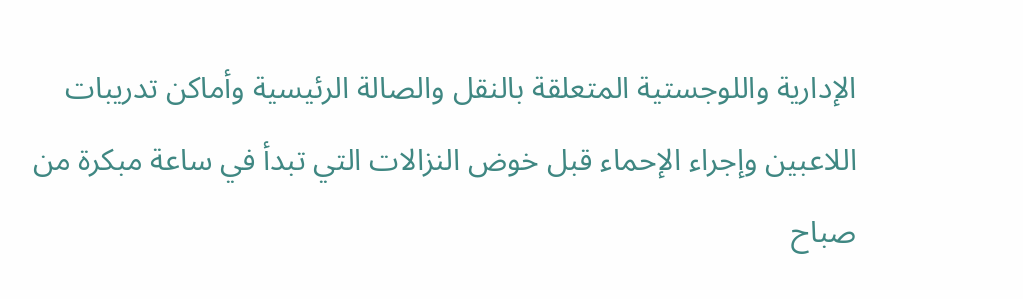الإدارية واللوجستية المتعلقة بالنقل والصالة الرئيسية وأماكن تدريبات اللاعبين وإجراء الإحماء قبل خوض النزالات التي تبدأ في ساعة مبكرة من صباح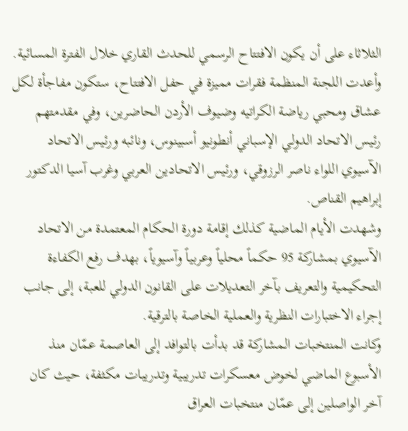الثلاثاء على أن يكون الافتتاح الرسمي للحدث القاري خلال الفترة المسائية.
وأعدت اللجنة المنظمة فقرات مميزة في حفل الافتتاح، ستكون مفاجأة لكل عشاق ومحبي رياضة الكراتيه وضيوف الأردن الحاضرين، وفي مقدمتهم رئيس الاتحاد الدولي الإسباني أنطونيو أسبينوس، ونائبه ورئيس الاتحاد الآسيوي اللواء ناصر الرزوقي، ورئيس الاتحادين العربي وغرب آسيا الدكتور إبراهيم القناص.
وشهدت الأيام الماضية كذلك إقامة دورة الحكام المعتمدة من الاتحاد الآسيوي بمشاركة 95 حكماً محلياً وعربياً وآسيوياً، بهدف رفع الكفاءة التحكيمية والتعريف بآخر التعديلات على القانون الدولي للعبة، إلى جانب إجراء الاختبارات النظرية والعملية الخاصة بالترقية.
وكانت المنتخبات المشاركة قد بدأت بالتوافد إلى العاصمة عمّان منذ الأسبوع الماضي لخوض معسكرات تدريبية وتدريبات مكثفة، حيث كان آخر الواصلين إلى عمّان منتخبات العراق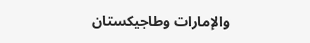والإمارات وطاجيكستان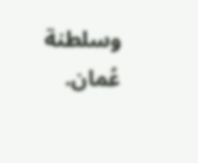وسلطنة عُمان.